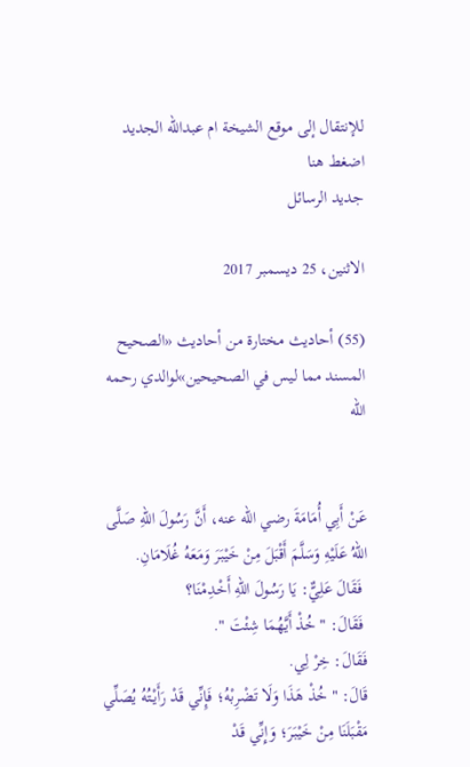للإنتقال إلى موقع الشيخة ام عبدالله الجديد اضغط هنا
جديد الرسائل

الاثنين، 25 ديسمبر 2017

(55) أحاديث مختارة من أحاديث «الصحيح المسند مما ليس في الصحيحين»لوالدي رحمه الله


عَنْ أَبِي أُمَامَةَ رضي الله عنه، أَنَّ رَسُولَ اللهِ صَلَّى اللهُ عَلَيْهِ وَسَلَّمَ أَقْبَلَ مِنْ خَيْبَرَ وَمَعَهُ غُلَامَانِ.
 فَقَالَ عَلِيٌّ: يَا رَسُولَ اللهِ أَخْدِمْنَا؟
 فَقَالَ: " خُذْ أَيَّهُمَا شِئْتَ ".
فَقَالَ: خِرْ لِي.
قَالَ: " خُذْ هَذَا وَلَا تَضْرِبْهُ؛ فَإِنِّي قَدْ رَأَيْتُهُ يُصَلِّي مَقْبَلَنَا مِنْ خَيْبَرَ؛ وَإِنِّي قَدْ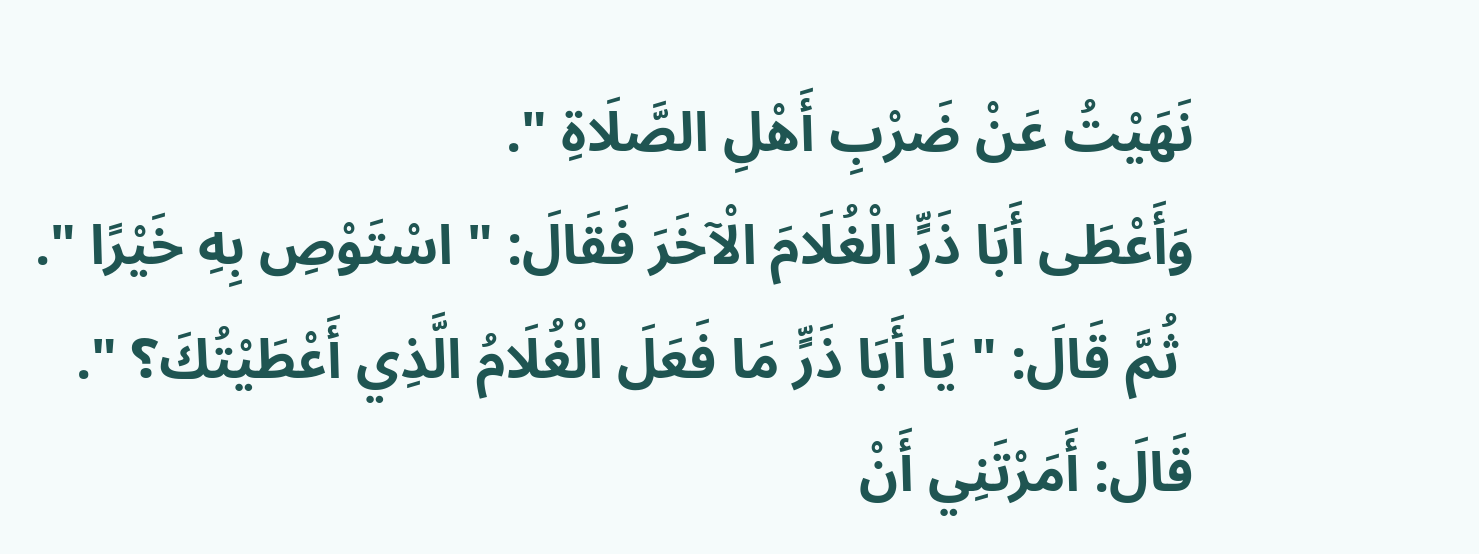نَهَيْتُ عَنْ ضَرْبِ أَهْلِ الصَّلَاةِ ".
وَأَعْطَى أَبَا ذَرٍّ الْغُلَامَ الْآخَرَ فَقَالَ: " اسْتَوْصِ بِهِ خَيْرًا ".
 ثُمَّ قَالَ: " يَا أَبَا ذَرٍّ مَا فَعَلَ الْغُلَامُ الَّذِي أَعْطَيْتُكَ؟ ".
قَالَ: أَمَرْتَنِي أَنْ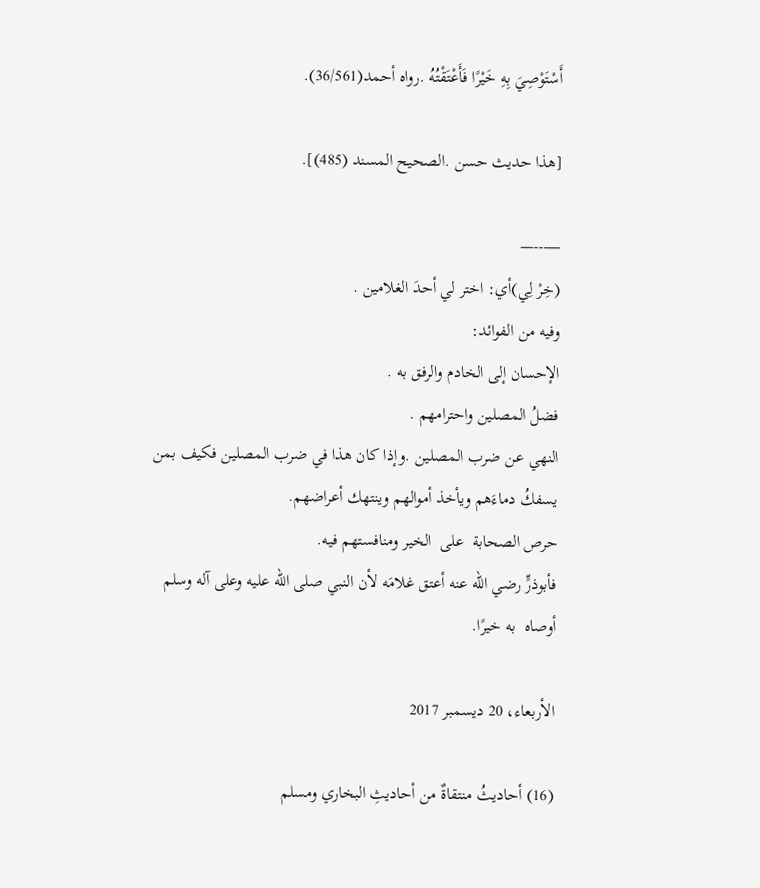أَسْتَوْصِيَ بِهِ خَيْرًا فَأَعْتَقْتُهُ .رواه أحمد(36/561).

[هذا حديث حسن .الصحيح المسند (485)].

—---—
(خِرْ لِي)أي: اختر لي أحدَ الغلامين .
وفيه من الفوائد:
الإحسان إلى الخادم والرفق به .
فضلُ المصلين واحترامهم .
النهي عن ضرب المصلين .وإذا كان هذا في ضرب المصلين فكيف بمن يسفكُ دماءَهم ويأخذ أموالهم وينتهك أعراضهم.
حرص الصحابة  على  الخير ومنافستهم فيه.
فأبوذرٍّ رضي الله عنه أعتق غلامَه لأن النبي صلى الله عليه وعلى آله وسلم أوصاه  به خيرًا.

الأربعاء، 20 ديسمبر 2017

(16) أحاديثُ منتقاةٌ من أحاديثِ البخاري ومسلم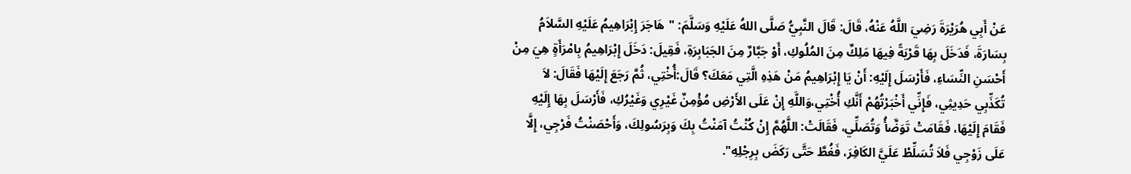عَنْ أَبِي هُرَيْرَةَ رَضِيَ اللَّهُ عَنْهُ، قَالَ: قَالَ النَّبِيُّ صَلَّى اللهُ عَلَيْهِ وَسَلَّمَ: "هَاجَرَ إِبْرَاهِيمُ عَلَيْهِ السَّلاَمُ بِسَارَةَ، فَدَخَلَ بِهَا قَرْيَةً فِيهَا مَلِكٌ مِنَ المُلُوكِ، أَوْ جَبَّارٌ مِنَ الجَبَابِرَةِ، فَقِيلَ: دَخَلَ إِبْرَاهِيمُ بِامْرَأَةٍ هِيَ مِنْ أَحْسَنِ النِّسَاءِ، فَأَرْسَلَ إِلَيْهِ: أَنْ يَا إِبْرَاهِيمُ مَنْ هَذِهِ الَّتِي مَعَكَ؟ قَالَ:أُخْتِي، ثُمَّ رَجَعَ إِلَيْهَا فَقَالَ: لاَ تُكَذِّبِي حَدِيثِي، فَإِنِّي أَخْبَرْتُهُمْ أَنَّكِ أُخْتِي،وَاللَّهِ إِنْ عَلَى الأَرْضِ مُؤْمِنٌ غَيْرِي وَغَيْرُكِ، فَأَرْسَلَ بِهَا إِلَيْهِ فَقَامَ إِلَيْهَا، فَقَامَتْ تَوَضَّأُ وَتُصَلِّي، فَقَالَتْ: اللَّهُمَّ إِنْ كُنْتُ آمَنْتُ بِكَ وَبِرَسُولِكَ، وَأَحْصَنْتُ فَرْجِي، إِلَّا عَلَى زَوْجِي فَلاَ تُسَلِّطْ عَلَيَّ الكَافِرَ، فَغُطَّ حَتَّى رَكَضَ بِرِجْلِهِ".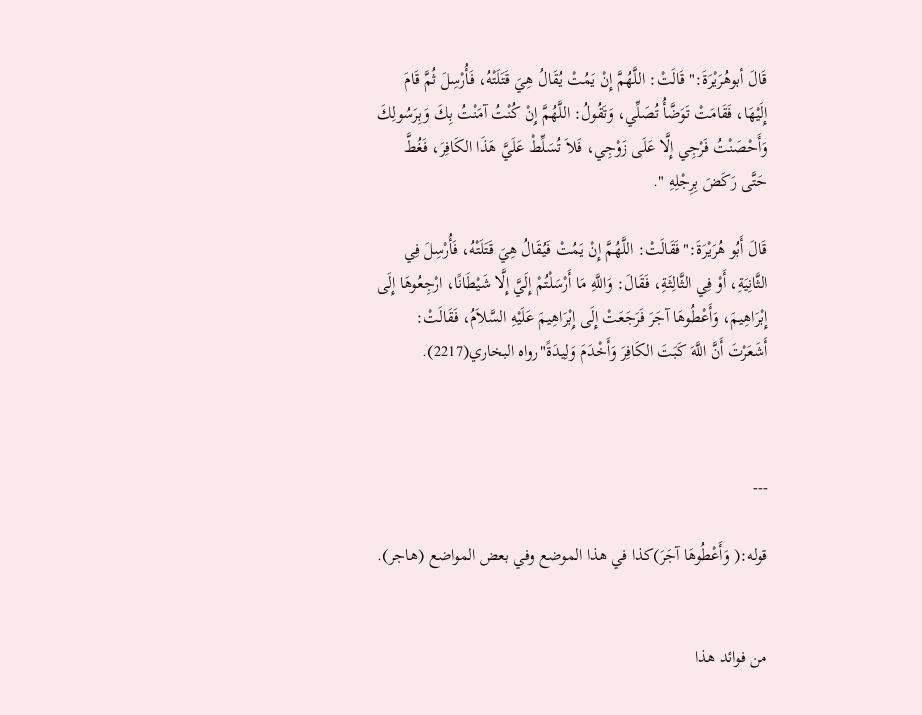قَالَ أبوهُرَيْرَةَ:"قَالَتْ: اللَّهُمَّ إِنْ يَمُتْ يُقَالُ هِيَ قَتَلَتْهُ، فَأُرْسِلَ ثُمَّ قَامَ إِلَيْهَا، فَقَامَتْ تَوَضَّأُ تُصَلِّي، وَتَقُولُ: اللَّهُمَّ إِنْ كُنْتُ آمَنْتُ بِكَ وَبِرَسُولِكَ وَأَحْصَنْتُ فَرْجِي إِلَّا عَلَى زَوْجِي، فَلاَ تُسَلِّطْ عَلَيَّ هَذَا الكَافِرَ، فَغُطَّ حَتَّى رَكَضَ بِرِجْلِهِ ".

قَالَ أَبُو هُرَيْرَةَ:"فَقَالَتْ: اللَّهُمَّ إِنْ يَمُتْ فَيُقَالُ هِيَ قَتَلَتْهُ، فَأُرْسِلَ فِي الثَّانِيَةِ، أَوْ فِي الثَّالِثَةِ، فَقَالَ: وَاللَّهِ مَا أَرْسَلْتُمْ إِلَيَّ إِلَّا شَيْطَانًا، ارْجِعُوهَا إِلَى إِبْرَاهِيمَ، وَأَعْطُوهَا آجَرَ فَرَجَعَتْ إِلَى إِبْرَاهِيمَ عَلَيْهِ السَّلاَمُ، فَقَالَتْ: أَشَعَرْتَ أَنَّ اللَّهَ كَبَتَ الكَافِرَ وَأَخْدَمَ وَلِيدَةً"رواه البخاري(2217).



---

قوله:( وَأَعْطُوهَا آجَرَ)كذا في هذا الموضع وفي بعض المواضع (هاجر).


من فوائد هذا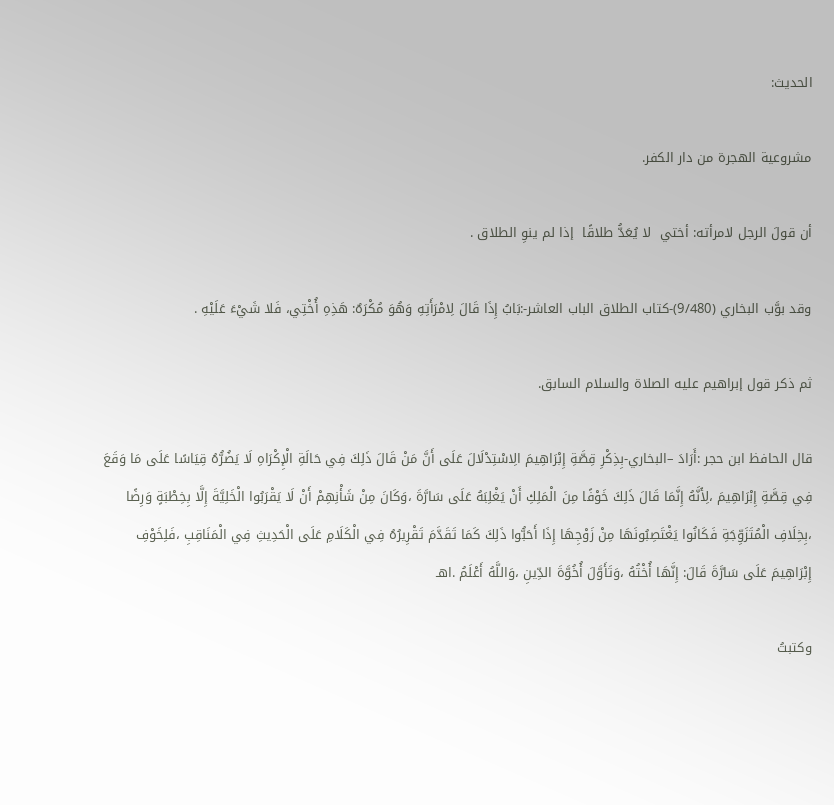الحديث:

مشروعية الهجرة من دار الكفر.

أن قولَ الرجل لامرأته: أختي  لا يُعَدُّ طلاقًا  إذا لم ينوِ الطلاق .

وقد بوَّب البخاري (9/480)-كتاب الطلاق الباب العاشر-:بَابُ إِذَا قَالَ لِامْرَأَتِهِ وَهُوَ مُكْرَهٌ: هَذِهِ أُخْتِي، فَلا شَيْءَ عَلَيْهِ .

ثم ذكر قول إبراهيم عليه الصلاة والسلام السابق.

قال الحافظ ابن حجر :أَرَادَ –البخاري-بِذِكْرِ قِصَّةِ إِبْرَاهِيمَ الِاسْتِدْلَالَ عَلَى أَنَّ مَنْ قَالَ ذَلِكَ فِي حَالَةِ الْإِكْرَاهِ لَا يَضُرُّهُ قِيَاسًا عَلَى مَا وَقَعَ فِي قِصَّةِ إِبْرَاهِيمَ ،لِأَنَّهُ إِنَّمَا قَالَ ذَلِكَ خَوْفًا مِنَ الْمَلِكِ أَنْ يَغْلِبَهُ عَلَى سَارَّةَ ،وَكَانَ مِنْ شَأْنِهِمْ أَنْ لَا يَقْرَبُوا الْخَلِيَّةَ إِلَّا بِخِطْبَةٍ وَرِضًا ،بِخِلَافِ الْمُتَزَوِّجَةِ فَكَانُوا يَغْتَصِبُونَهَا مِنْ زَوْجِهَا إِذَا أَحَبُّوا ذَلِكَ كَمَا تَقَدَّمَ تَقْرِيرُهُ فِي الْكَلَامِ عَلَى الْحَدِيثِ فِي الْمَنَاقِبِ ،فَلِخَوْفِ إِبْرَاهِيمَ عَلَى سَارَّةَ قَالَ: إِنَّهَا أُخْتُهُ ،وَتَأَوَّلَ أُخُوَّةَ الدِّينِ ،وَاللَّهُ أَعْلَمُ .اهـ

وكتبتُ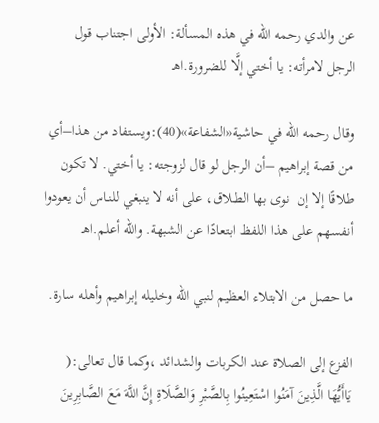عن والدي رحمه الله في هذه المسألة: الأولى اجتناب قول الرجل لامرأته: يا أختي إلَّا للضرورة.اهـ

وقال رحمه الله في حاشية«الشفاعة»(40):ويستفاد من هذا–أي من قصة إبراهيم –أن الرجل لو قال لزوجته: يا أختي. لا تكون طلاقًا إلا إن  نوى بها الطـلاق، على أنه لا ينبغي للنـاس أن يعودوا أنفسهم على هذا اللفظ ابتعادًا عن الشبهة. والله أعلم.اهـ

ما حصل من الابتلاء العظيم لنبي الله وخليله إبراهيم وأهله سارة.

الفزع إلى الصلاة عند الكربات والشدائد ،وكما قال تعالى:( يَاأَيُّهَا الَّذِينَ آمَنُوا اسْتَعِينُوا بِالصَّبْرِ وَالصَّلَاةِ إِنَّ اللَّهَ مَعَ الصَّابِرِينَ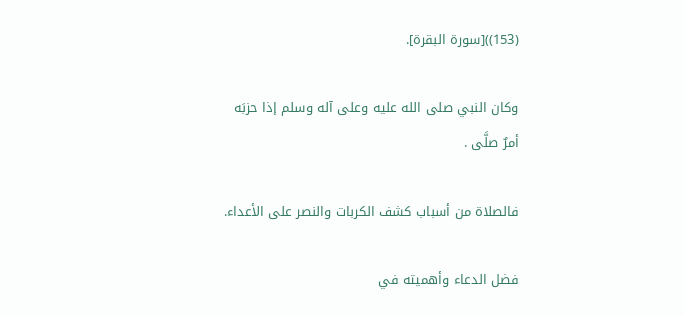(153))[سورة البقرة].

وكان النبي صلى الله عليه وعلى آله وسلم إذا حزبَه أمرٌ صلَّى .

فالصلاة من أسباب كشف الكربات والنصر على الأعداء.

فضل الدعاء وأهميته في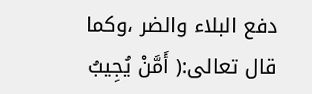دفع البلاء والضر ،وكما قال تعالى:( أَمَّنْ يُجِيبُ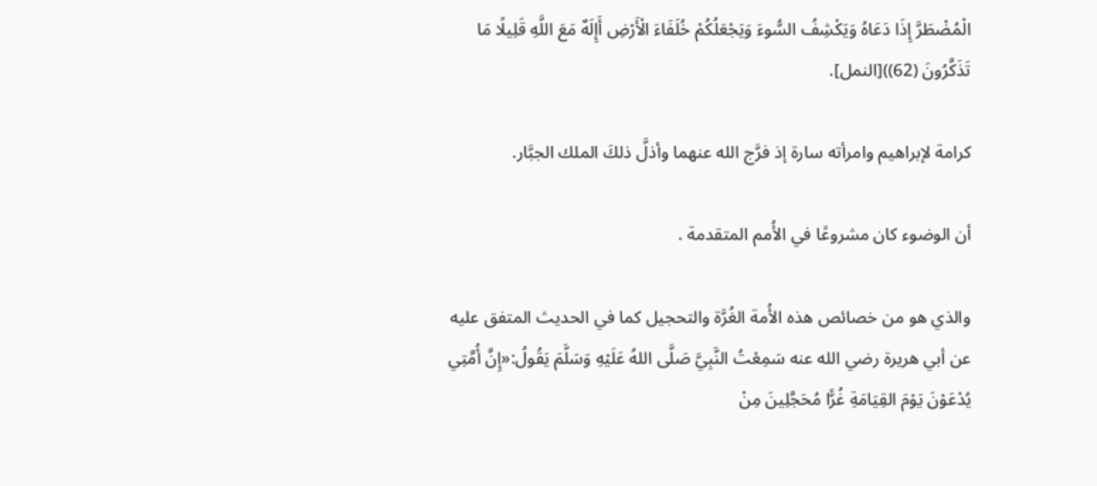الْمُضْطَرَّ إِذَا دَعَاهُ وَيَكْشِفُ السُّوءَ وَيَجْعَلُكُمْ خُلَفَاءَ الْأَرْضِ أَإِلَهٌ مَعَ اللَّهِ قَلِيلًا مَا تَذَكَّرُونَ (62))[النمل].

كرامة لإبراهيم وامرأته سارة إذ فرَّج الله عنهما وأذلَّ ذلكَ الملك الجبَّار.

أن الوضوء كان مشروعًا في الأُمم المتقدمة .

والذي هو من خصائص هذه الأُمة الغُرَّة والتحجيل كما في الحديث المتفق عليه عن أبي هريرة رضي الله عنه سَمِعْتُ النَّبِيَّ صَلَّى اللهُ عَلَيْهِ وَسَلَّمَ يَقُولُ:«إِنَّ أُمَّتِي يُدْعَوْنَ يَوْمَ القِيَامَةِ غُرًّا مُحَجَّلِينَ مِنْ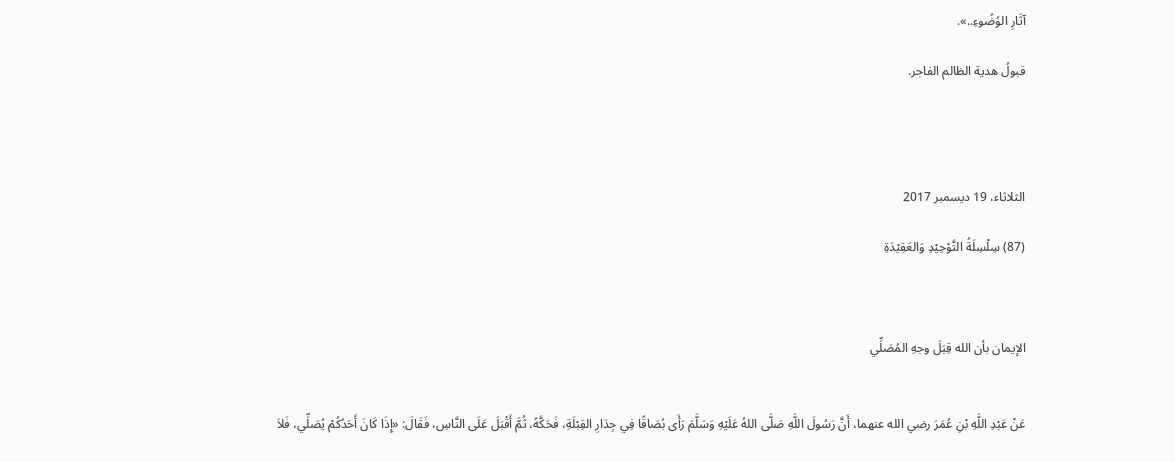آثَارِ الوُضُوءِ..».

قبولُ هدية الظالم الفاجر.




الثلاثاء، 19 ديسمبر 2017

(87) سِلْسِلَةُ التَّوْحِيْدِ وَالعَقِيْدَةِ



الإيمان بأن الله قِبَلَ وجهِ المُصَلِّي


عَنْ عَبْدِ اللَّهِ بْنِ عُمَرَ رضي الله عنهما، أَنَّ رَسُولَ اللَّهِ صَلَّى اللهُ عَلَيْهِ وَسَلَّمَ رَأَى بُصَاقًا فِي جِدَارِ القِبْلَةِ، فَحَكَّهُ، ثُمَّ أَقْبَلَ عَلَى النَّاسِ، فَقَالَ: «إِذَا كَانَ أَحَدُكُمْ يُصَلِّي، فَلاَ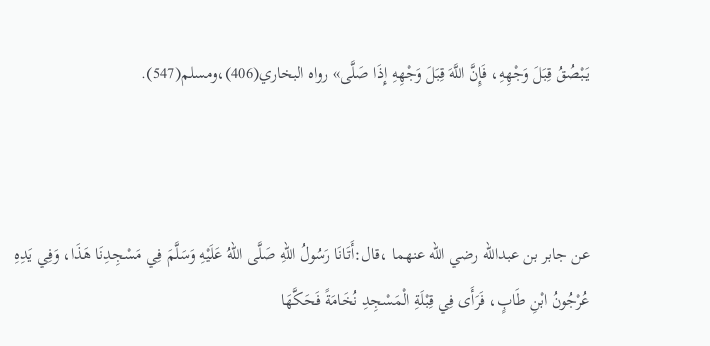يَبْصُقُ قِبَلَ وَجْهِهِ، فَإِنَّ اللَّهَ قِبَلَ وَجْهِهِ إِذَا صَلَّى» رواه البخاري(406)،ومسلم(547).



عن جابر بن عبدالله رضي الله عنهما ،قال:أَتَانَا رَسُولُ اللهِ صَلَّى اللهُ عَلَيْهِ وَسَلَّمَ فِي مَسْجِدِنَا هَذَا، وَفِي يَدِهِ عُرْجُونُ ابْنِ طَابٍ، فَرَأَى فِي قِبْلَةِ الْمَسْجِدِ نُخَامَةً فَحَكَّهَا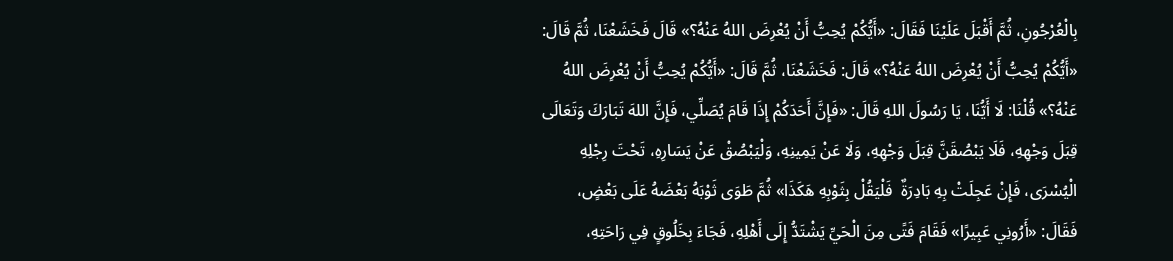بِالْعُرْجُونِ، ثُمَّ أَقْبَلَ عَلَيْنَا فَقَالَ: «أَيُّكُمْ يُحِبُّ أَنْ يُعْرِضَ اللهُ عَنْهُ؟» قَالَ فَخَشَعْنَا، ثُمَّ قَالَ: «أَيُّكُمْ يُحِبُّ أَنْ يُعْرِضَ اللهُ عَنْهُ؟» قَالَ: فَخَشَعْنَا، ثُمَّ قَالَ: «أَيُّكُمْ يُحِبُّ أَنْ يُعْرِضَ اللهُ عَنْهُ؟» قُلْنَا: لَا أَيُّنَا، يَا رَسُولَ اللهِ قَالَ: «فَإِنَّ أَحَدَكُمْ إِذَا قَامَ يُصَلِّي، فَإِنَّ اللهَ تَبَارَكَ وَتَعَالَى قِبَلَ وَجْهِهِ، فَلَا يَبْصُقَنَّ قِبَلَ وَجْهِهِ، وَلَا عَنْ يَمِينِهِ، وَلْيَبْصُقْ عَنْ يَسَارِهِ، تَحْتَ رِجْلِهِ الْيُسْرَى، فَإِنْ عَجِلَتْ بِهِ بَادِرَةٌ  فَلْيَقُلْ بِثَوْبِهِ هَكَذَا» ثُمَّ طَوَى ثَوْبَهُ بَعْضَهُ عَلَى بَعْضٍ، فَقَالَ: «أَرُونِي عَبِيرًا» فَقَامَ فَتًى مِنَ الْحَيِّ يَشْتَدُّ إِلَى أَهْلِهِ، فَجَاءَ بِخَلُوقٍ فِي رَاحَتِهِ،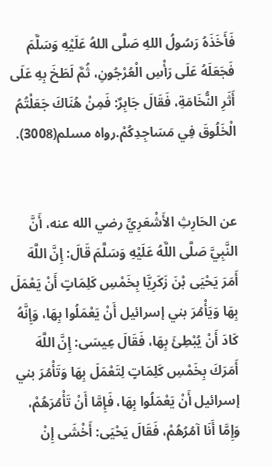فَأَخَذَهُ رَسُولُ اللهِ صَلَّى اللهُ عَلَيْهِ وَسَلَّمَ فَجَعَلَهُ عَلَى رَأْسِ الْعُرْجُونِ، ثُمَّ لَطَخَ بِهِ عَلَى أَثَرِ النُّخَامَةِ، فَقَالَ جَابِرٌ: فَمِنْ هُنَاكَ جَعَلْتُمُ الْخَلُوقَ فِي مَسَاجِدِكُمْ.رواه مسلم(3008).


عن الحَارِثِ الأَشْعَرِيِّ رضي الله عنه، أَنَّ النَّبِيَّ صَلَّى اللَّهُ عَلَيْهِ وَسَلَّمَ قَالَ: إِنَّ اللَّهَ أَمَرَ يَحْيَى بْنَ زَكَرِيَّا بِخَمْسِ كَلِمَاتٍ أَنْ يَعْمَلَ بِهَا وَيَأْمُرَ بني إسرائيل أَنْ يَعْمَلُوا بِهَا، وَإِنَّهُ كَادَ أَنْ يُبْطِئَ بِهَا، فَقَالَ عِيسَى: إِنَّ اللَّهَ أَمَرَكَ بِخَمْسِ كَلِمَاتٍ لِتَعْمَلَ بِهَا وَتَأْمُرَ بني إسرائيل أَنْ يَعْمَلُوا بِهَا، فَإِمَّا أَنْ تَأْمُرَهُمْ، وَإِمَّا أَنَا آمُرُهُمْ، فَقَالَ يَحْيَى: أَخْشَى إِنْ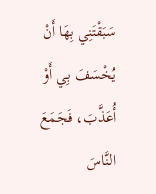سَبَقْتَنِي بِهَا أَنْ يُخْسَفَ بِي أَوْ أُعَذَّبَ، فَجَمَعَ النَّاسَ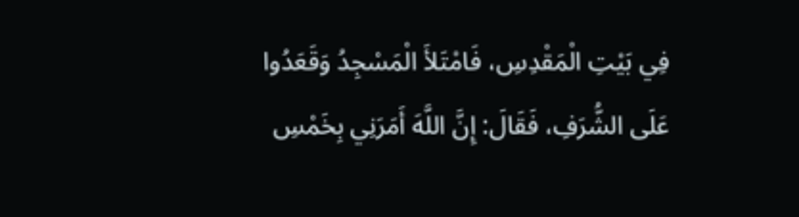فِي بَيْتِ الْمَقْدِسِ، فَامْتَلأَ الْمَسْجِدُ وَقَعَدُوا عَلَى الشُّرَفِ، فَقَالَ: إِنَّ اللَّهَ أَمَرَنِي بِخَمْسِ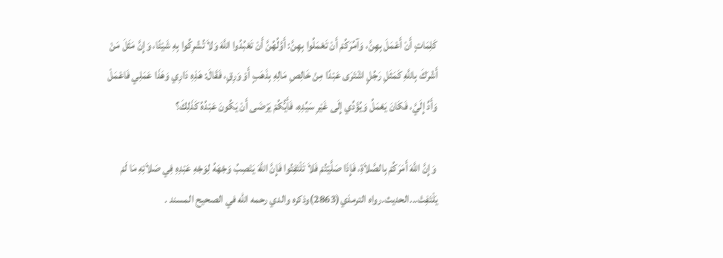كَلِمَاتٍ أَنْ أَعْمَلَ بِهِنَّ، وَآمُرَكُمْ أَنْ تَعْمَلُوا بِهِنَّ: أَوَّلُهُنَّ أَنْ تَعْبُدُوا اللَّهَ وَلاَ تُشْرِكُوا بِهِ شَيْئًا، وَإِنَّ مَثَلَ مَنْ أَشْرَكَ بِاللَّهِ كَمَثَلِ رَجُلٍ اشْتَرَى عَبْدًا مِنْ خَالِصِ مَالِهِ بِذَهَبٍ أَوْ وَرِقٍ، فَقَالَ: هَذِهِ دَارِي وَهَذَا عَمَلِي فَاعْمَلْ وَأَدِّ إِلَيَّ، فَكَانَ يَعْمَلُ وَيُؤَدِّي إِلَى غَيْرِ سَيِّدِهِ، فَأَيُّكُمْ يَرْضَى أَنْ يَكُونَ عَبْدُهُ كَذَلِكَ؟

 وَإِنَّ اللَّهَ أَمَرَكُمْ بِالصَّلاَةِ، فَإِذَا صَلَّيْتُمْ فَلاَ تَلْتَفِتُوا فَإِنَّ اللَّهَ يَنْصِبُ وَجْهَهُ لِوَجْهِ عَبْدِهِ فِي صَلاَتِهِ مَا لَمْ يَلْتَفِتْ...الحديث.رواه الترمذي(2863)وذكره والدي رحمه الله في الصحيح المسند .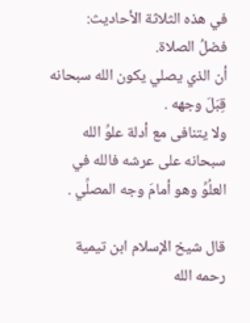في هذه الثلاثة الأحاديث:
فضلُ الصلاة.
أن الذي يصلي يكون الله سبحانه قِبَلَ وجهه .
ولا يتنافى مع أدلة علوِّ الله سبحانه على عرشه فالله في العلُوِّ وهو أمامَ وجه المصلِّي .

قال شيخ الإسلام ابن تيمية رحمه الله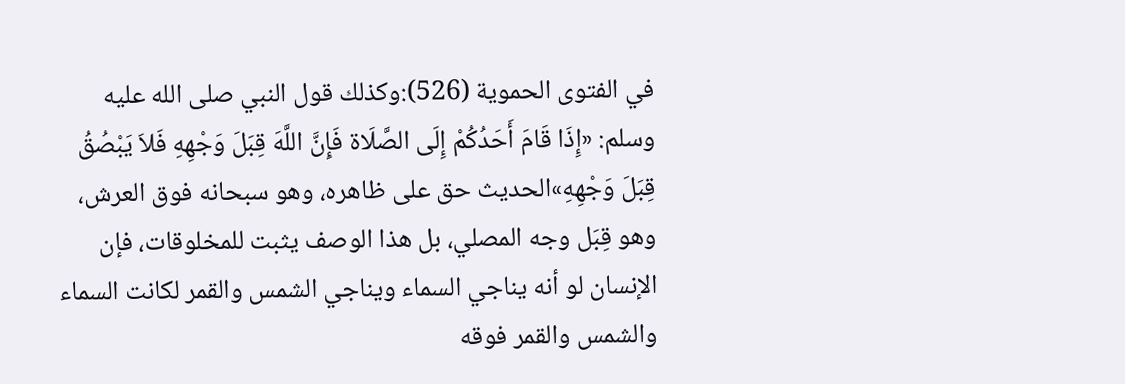في الفتوى الحموية (526):وكذلك قول النبي صلى الله عليه وسلم: «إِذَا قَامَ أَحَدُكُمْ إِلَى الصَّلَاة فَإِنَّ اللَّهَ قِبَلَ وَجْهِهِ فَلاَ يَبْصُقُ قِبَلَ وَجْهِهِ»الحديث حق على ظاهره، وهو سبحانه فوق العرش، وهو قِبَل وجه المصلي، بل هذا الوصف يثبت للمخلوقات، فإن الإنسان لو أنه يناجي السماء ويناجي الشمس والقمر لكانت السماء والشمس والقمر فوقه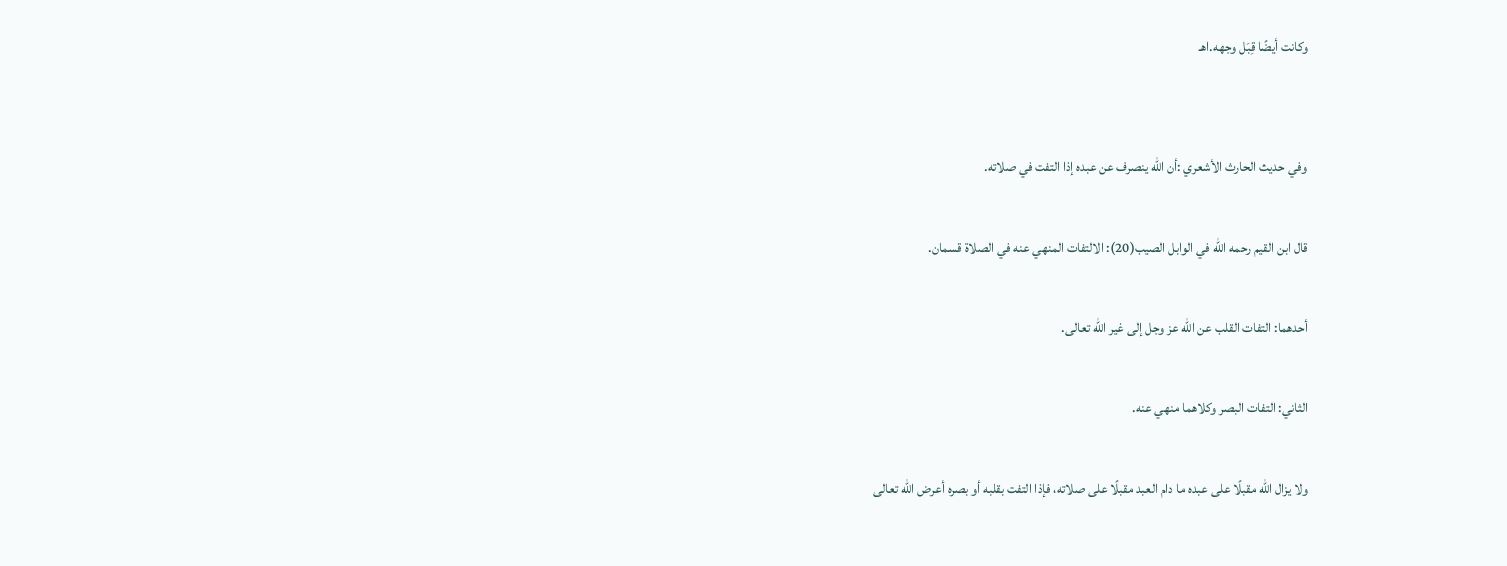وكانت أيضًا قِبَل وجهه.اهـ


وفي حديث الحارث الأشعري :أن الله ينصرف عن عبده إذا التفت في صلاته.

قال ابن القيم رحمه الله في الوابل الصيب(20): الالتفات المنهي عنه في الصلاة قسمان.

أحدهما: التفات القلب عن الله عز وجل إلى غير الله تعالى.

الثاني: التفات البصر وكلاهما منهي عنه.

ولا يزال الله مقبلًا على عبده ما دام العبد مقبلًا على صلاته، فإذا التفت بقلبه أو بصره أعرض الله تعالى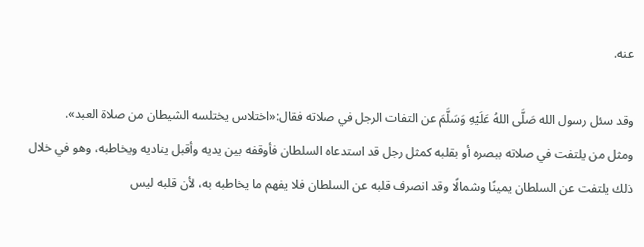عنه.

وقد سئل رسول الله صَلَّى اللهُ عَلَيْهِ وَسَلَّمَ عن التفات الرجل في صلاته فقال:«اختلاس يختلسه الشيطان من صلاة العبد».
ومثل من يلتفت في صلاته ببصره أو بقلبه كمثل رجل قد استدعاه السلطان فأوقفه بين يديه وأقبل يناديه ويخاطبه، وهو في خلال ذلك يلتفت عن السلطان يمينًا وشمالًا وقد انصرف قلبه عن السلطان فلا يفهم ما يخاطبه به، لأن قلبه ليس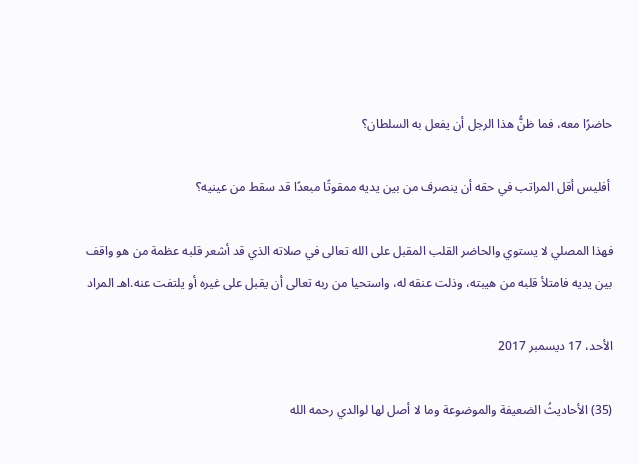حاضرًا معه، فما ظنُّ هذا الرجل أن يفعل به السلطان؟

 أفليس أقل المراتب في حقه أن ينصرف من بين يديه ممقوتًا مبعدًا قد سقط من عينيه؟

فهذا المصلي لا يستوي والحاضر القلب المقبل على الله تعالى في صلاته الذي قد أشعر قلبه عظمة من هو واقف بين يديه فامتلأ قلبه من هيبته، وذلت عنقه له، واستحيا من ربه تعالى أن يقبل على غيره أو يلتفت عنه.اهـ المراد

الأحد، 17 ديسمبر 2017

(35) الأحاديثُ الضعيفة والموضوعة وما لا أصل لها لوالدي رحمه الله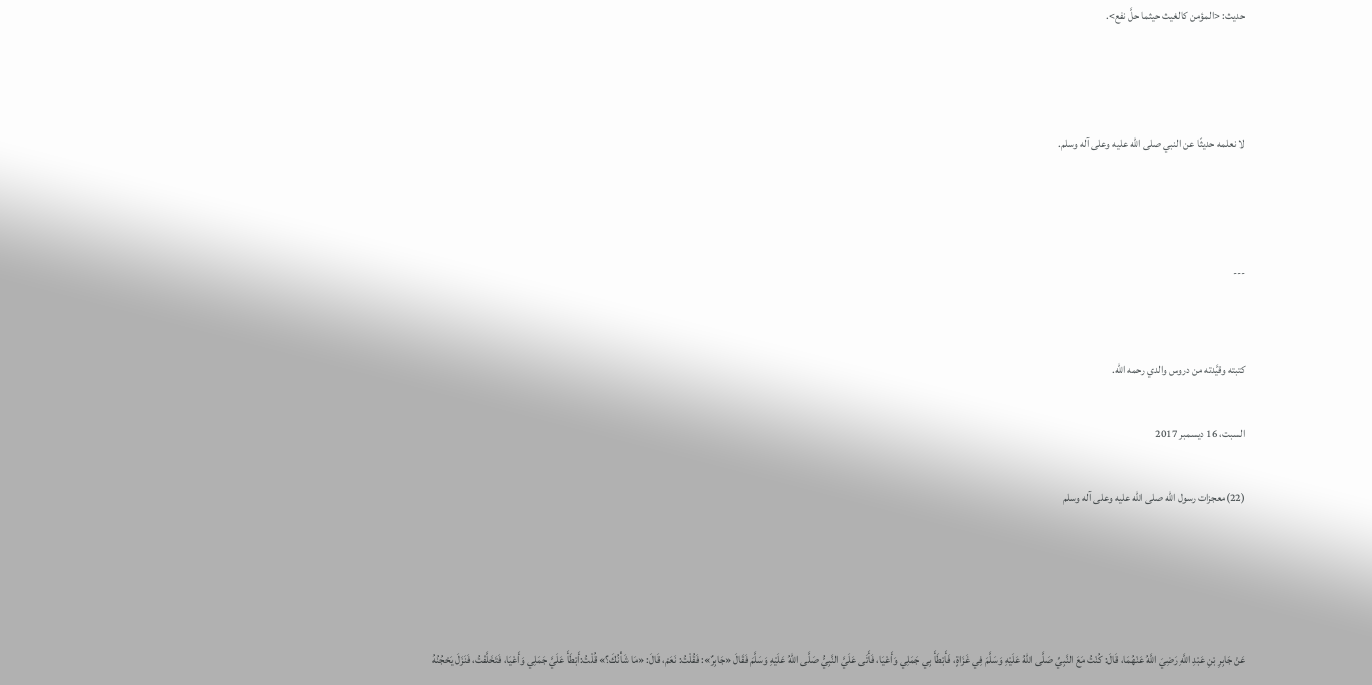حديث: <المؤمن كالغيث حيثما حلَّ نفع>.



لا نعلمه حديثًا عن النبي صلى الله عليه وعلى آله وسلم.



---


كتبته وقيَّدته من دروس والدي رحمه الله.

السبت، 16 ديسمبر 2017

(22)معجزات رسول الله صلى الله عليه وعلى آله وسلم




عَنْ جَابِرِ بْنِ عَبْدِ اللَّهِ رَضِيَ اللَّهُ عَنْهُمَا، قَالَ: كُنْتُ مَعَ النَّبِيِّ صَلَّى اللهُ عَلَيْهِ وَسَلَّمَ فِي غَزَاةٍ، فَأَبْطَأَ بِي جَمَلِي وَأَعْيَا، فَأَتَى عَلَيَّ النَّبِيُّ صَلَّى اللهُ عَلَيْهِ وَسَلَّمَ فَقَالَ «جَابِرٌ»: فَقُلْتُ: نَعَمْ، قَالَ: «مَا شَأْنُكَ؟» قُلْتُ:أَبْطَأَ عَلَيَّ جَمَلِي وَأَعْيَا، فَتَخَلَّفْتُ، فَنَزَلَ يَحْجُنُهُ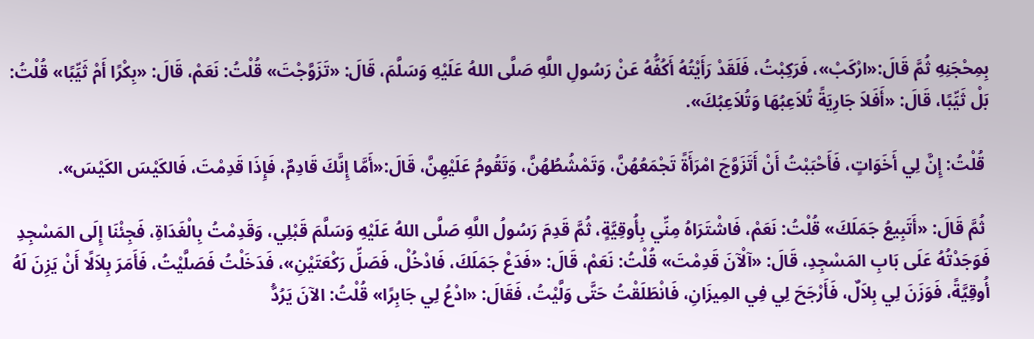بِمِحْجَنِهِ ثُمَّ قَالَ:«ارْكَبْ»، فَرَكِبْتُ، فَلَقَدْ رَأَيْتُهُ أَكُفُّهُ عَنْ رَسُولِ اللَّهِ صَلَّى اللهُ عَلَيْهِ وَسَلَّمَ، قَالَ: «تَزَوَّجْتَ» قُلْتُ: نَعَمْ، قَالَ: «بِكْرًا أَمْ ثَيِّبًا» قُلْتُ: بَلْ ثَيِّبًا، قَالَ: «أَفَلاَ جَارِيَةً تُلاَعِبُهَا وَتُلاَعِبُكَ».

 قُلْتُ: إِنَّ لِي أَخَوَاتٍ، فَأَحْبَبْتُ أَنْ أَتَزَوَّجَ امْرَأَةً تَجْمَعُهُنَّ، وَتَمْشُطُهُنَّ، وَتَقُومُ عَلَيْهِنَّ، قَالَ:«أَمَّا إِنَّكَ قَادِمٌ، فَإِذَا قَدِمْتَ، فَالكَيْسَ الكَيْسَ».

 ثُمَّ قَالَ: «أَتَبِيعُ جَمَلَكَ» قُلْتُ: نَعَمْ، فَاشْتَرَاهُ مِنِّي بِأُوقِيَّةٍ، ثُمَّ قَدِمَ رَسُولُ اللَّهِ صَلَّى اللهُ عَلَيْهِ وَسَلَّمَ قَبْلِي، وَقَدِمْتُ بِالْغَدَاةِ، فَجِئْنَا إِلَى المَسْجِدِ فَوَجَدْتُهُ عَلَى بَابِ المَسْجِدِ، قَالَ: «آلْآنَ قَدِمْتَ» قُلْتُ: نَعَمْ، قَالَ: «فَدَعْ جَمَلَكَ، فَادْخُلْ، فَصَلِّ رَكْعَتَيْنِ»، فَدَخَلْتُ فَصَلَّيْتُ، فَأَمَرَ بِلاَلًا أَنْ يَزِنَ لَهُ أُوقِيَّةً، فَوَزَنَ لِي بِلاَلٌ، فَأَرْجَحَ لِي فِي المِيزَانِ، فَانْطَلَقْتُ حَتَّى وَلَّيْتُ، فَقَالَ: «ادْعُ لِي جَابِرًا» قُلْتُ: الآنَ يَرُدُّ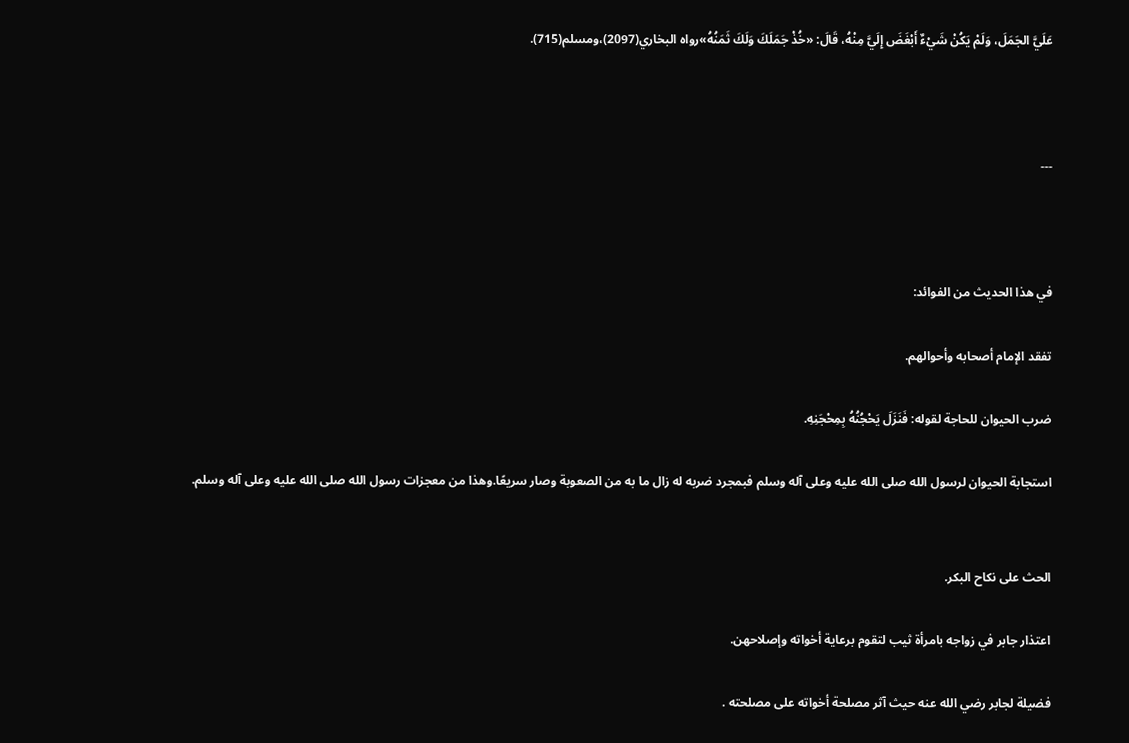عَلَيَّ الجَمَلَ، وَلَمْ يَكُنْ شَيْءٌ أَبْغَضَ إِلَيَّ مِنْهُ، قَالَ: «خُذْ جَمَلَكَ وَلَكَ ثَمَنُهُ»رواه البخاري(2097)،ومسلم(715).



---



في هذا الحديث من الفوائد:

تفقد الإمام أصحابه وأحوالهم.

ضرب الحيوان للحاجة لقوله: فَنَزَلَ يَحْجُنُهُ بِمِحْجَنِهِ.

استجابة الحيوان لرسول الله صلى الله عليه وعلى آله وسلم فبمجرد ضربه له زال ما به من الصعوبة وصار سريعًا.وهذا من معجزات رسول الله صلى الله عليه وعلى آله وسلم.


الحث على نكاح البكر.

اعتذار جابر في زواجه بامرأة ثيب لتقوم برعاية أخواته وإصلاحهن.

فضيلة لجابر رضي الله عنه حيث آثر مصلحة أخواته على مصلحته .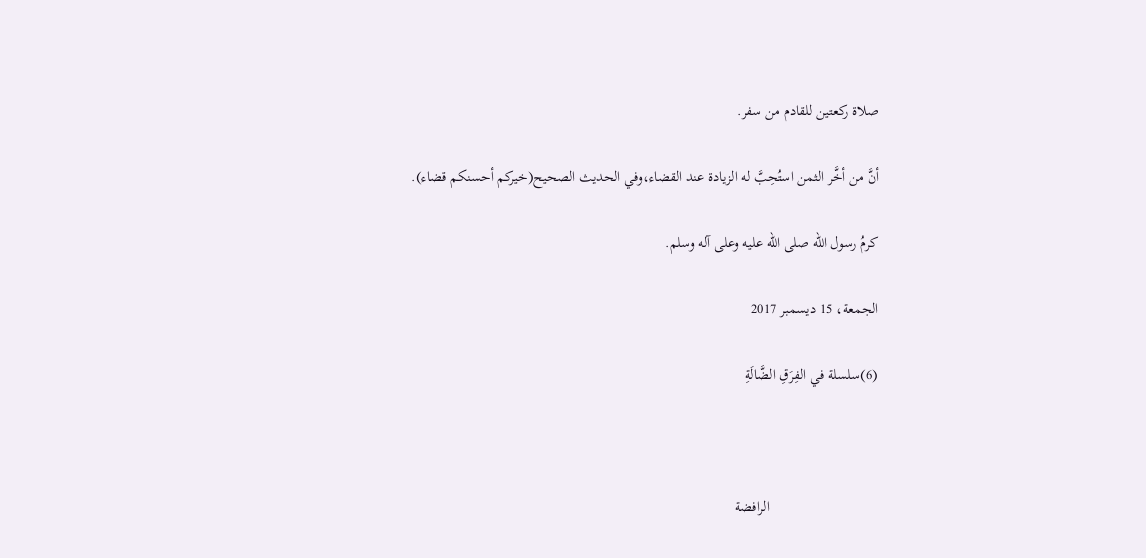صلاة ركعتين للقادم من سفر.

أنَّ من أخَّر الثمن استُحِبَّ له الزيادة عند القضاء،وفي الحديث الصحيح(خيركم أحسنكم قضاء).

كرمُ رسول الله صلى الله عليه وعلى آله وسلم.

الجمعة، 15 ديسمبر 2017

(6)سلسلة في الفِرَقِ الضَّالَةِ



                             الرافضة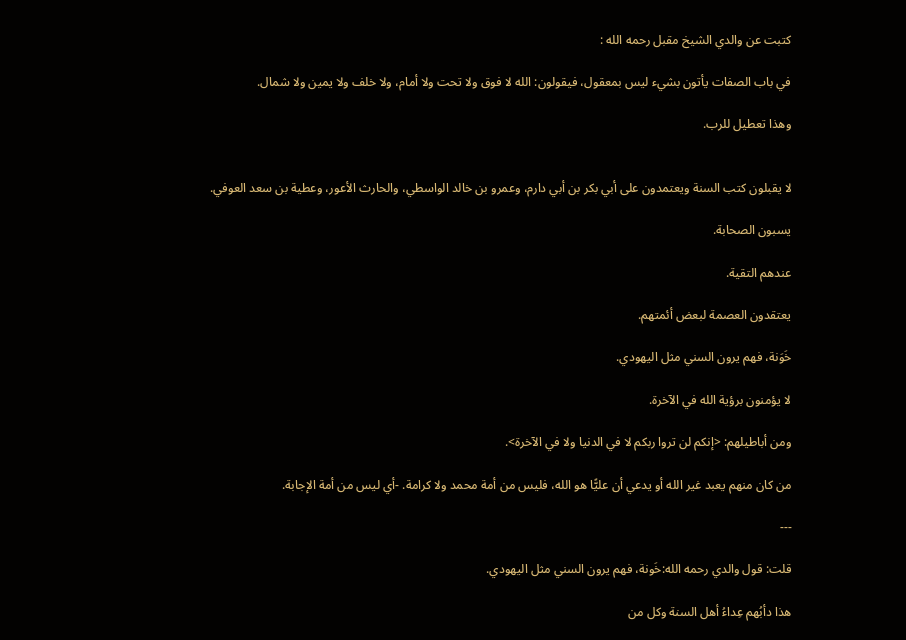كتبت عن والدي الشيخ مقبل رحمه الله :

في باب الصفات يأتون بشيء ليس بمعقول، فيقولون: الله لا فوق ولا تحت ولا أمام، ولا خلف ولا يمين ولا شمال.

وهذا تعطيل للرب.


لا يقبلون كتب السنة ويعتمدون على أبي بكر بن أبي دارم، وعمرو بن خالد الواسطي، والحارث الأعور، وعطية بن سعد العوفي.

يسبون الصحابة.

عندهم التقية.

يعتقدون العصمة لبعض أئمتهم.

خَوَنة، فهم يرون السني مثل اليهودي.

لا يؤمنون برؤية الله في الآخرة.

ومن أباطيلهم: <إنكم لن تروا ربكم لا في الدنيا ولا في الآخرة>.

من كان منهم يعبد غير الله أو يدعي أن عليًّا هو الله، فليس من أمة محمد ولا كرامة. ‑أي ليس من أمة الإجابة.

---

قلت: قول والدي رحمه الله:خَونة، فهم يرون السني مثل اليهودي.

هذا دأبُهم عِداءُ أهل السنة وكل من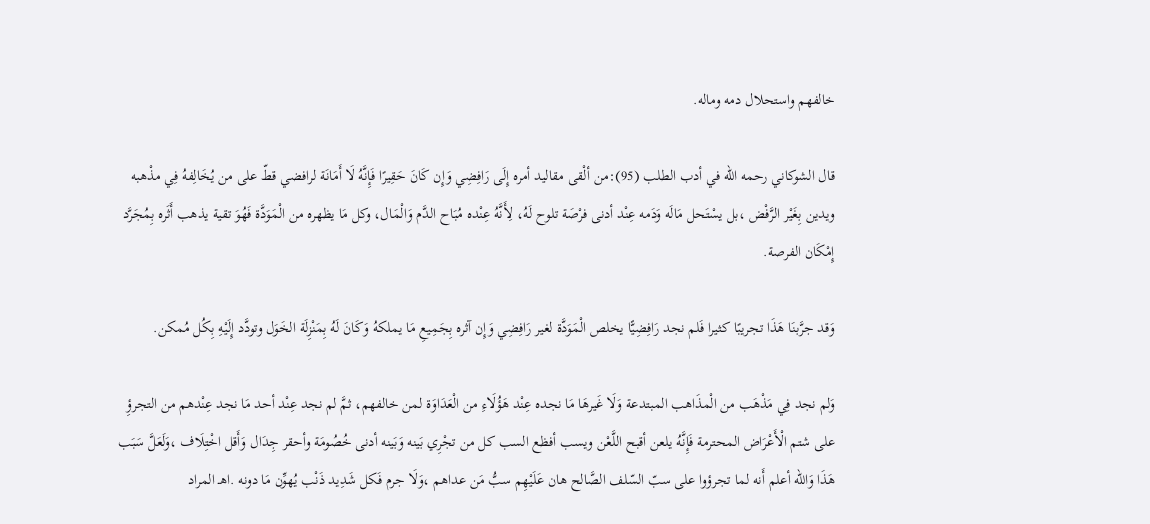خالفهم واستحلال دمه وماله.

قال الشوكاني رحمه الله في أدب الطلب (95):من ألْقى مقاليد أمره إِلَى رَافِضِي وَإِن كَانَ حَقِيرًا فَإِنَّهُ لَا أَمَانَة لرافضي قطّ على من يُخَالِفهُ فِي مذْهبه ويدين بِغَيْر الرَّفْض ،بل يسْتَحل مَالَه وَدَمه عِنْد أدنى فرْصَة تلوح لَهُ، لِأَنَّهُ عِنْده مُبَاح الدَّم وَالْمَال، وكل مَا يظهره من الْمَوَدَّة فَهُوَ تقية يذهب أَثَره بِمُجَرَّد إِمْكَان الفرصة.

وَقد جرَّبنَا هَذَا تجريبًا كثيرا فَلم نجد رَافِضِيًّا يخلص الْمَوَدَّة لغير رَافِضِي وَإِن آثره بِجَمِيعِ مَا يملكهُ وَكَانَ لَهُ بِمَنْزِلَة الخَوَل وتودَّد إِلَيْهِ بِكُل مُمكن.

وَلم نجد فِي مَذْهَب من الْمذَاهب المبتدعة وَلَا غَيرهَا مَا نجده عِنْد هَؤُلَاءِ من الْعَدَاوَة لمن خالفهم، ثمَّ لم نجد عِنْد أحد مَا نجد عِنْدهم من التجرؤِ على شتم الْأَعْرَاض المحترمة فَإِنَّهُ يلعن أقبح اللَّعْن ويسب أفظع السب كل من تجْرِي بَينه وَبَينه أدنى خُصُومَة وأحقر جِدَال وَأَقل اخْتِلَاف ،وَلَعَلَّ سَبَب هَذَا وَالله أعلم أَنه لما تجرؤوا على سبّ السّلف الصَّالح هان عَلَيْهِم سبُّ مَن عداهم ،وَلَا جرم فَكل شَدِيد ذَنْب يُهوِّن مَا دونه .اهـ المراد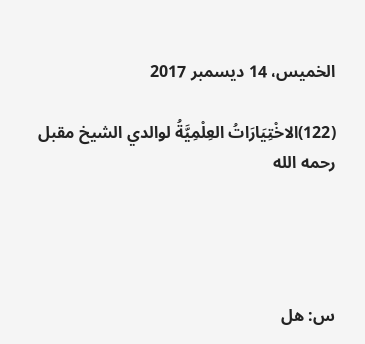الخميس، 14 ديسمبر 2017

(122)الاخْتِيَارَاتُ العِلْمِيَّةُ لوالدي الشيخ مقبل رحمه الله




س: هل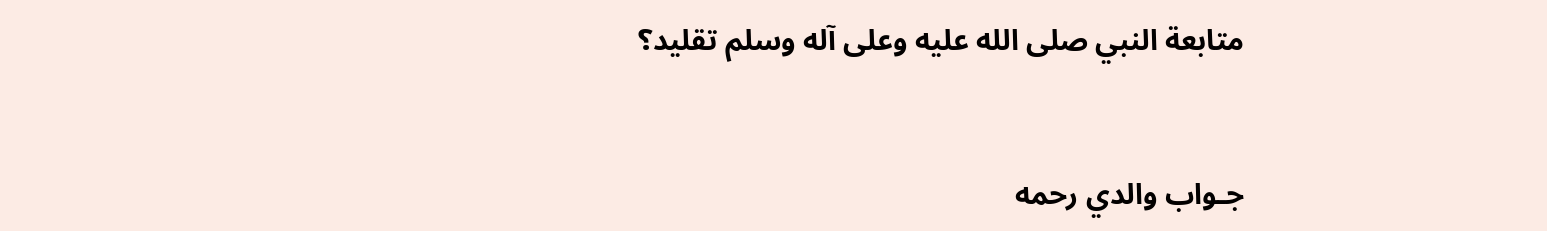متابعة النبي صلى الله عليه وعلى آله وسلم تقليد؟


جـواب والدي رحمه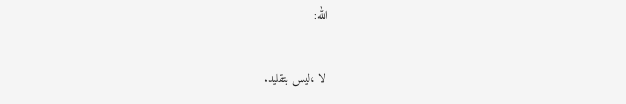الله:

 لا ،ليس بتقليد.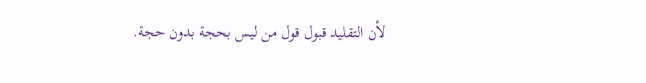لأن التقليد قبول قول من ليس بحجة بدون حجة.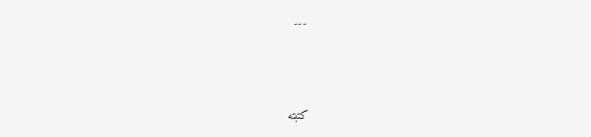---



كتبته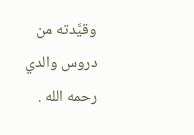وقيَّدته من دروس والدي رحمه الله .